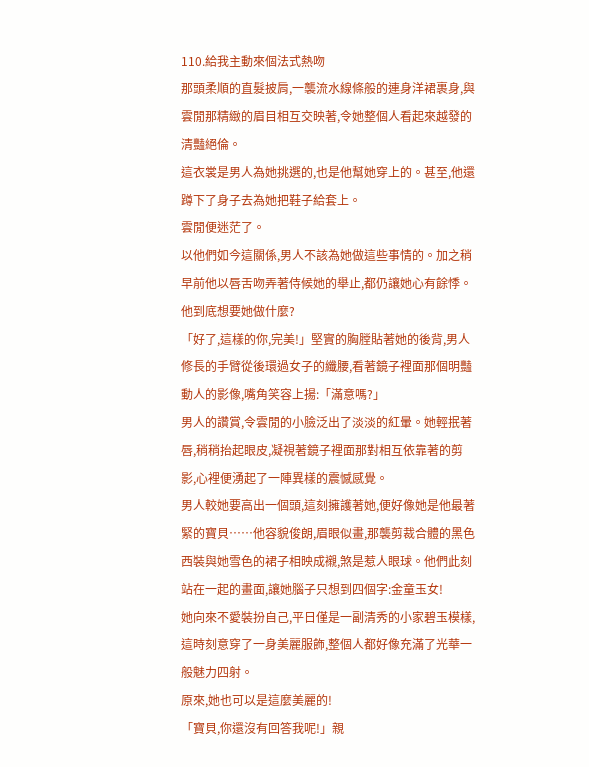110.給我主動來個法式熱吻
那頭柔順的直髮披肩,一襲流水線條般的連身洋裙裹身,與雲閒那精緻的眉目相互交映著,令她整個人看起來越發的清豔絕倫。
這衣裳是男人為她挑選的,也是他幫她穿上的。甚至,他還蹲下了身子去為她把鞋子給套上。
雲閒便迷茫了。
以他們如今這關係,男人不該為她做這些事情的。加之稍早前他以唇舌吻弄著侍候她的舉止,都仍讓她心有餘悸。
他到底想要她做什麼?
「好了,這樣的你,完美!」堅實的胸膛貼著她的後背,男人修長的手臂從後環過女子的纖腰,看著鏡子裡面那個明豔動人的影像,嘴角笑容上揚:「滿意嗎?」
男人的讚賞,令雲閒的小臉泛出了淡淡的紅暈。她輕抿著唇,稍稍抬起眼皮,凝視著鏡子裡面那對相互依靠著的剪影,心裡便湧起了一陣異樣的震憾感覺。
男人較她要高出一個頭,這刻擁護著她,便好像她是他最著緊的寶貝……他容貌俊朗,眉眼似畫,那襲剪裁合體的黑色西裝與她雪色的裙子相映成襯,煞是惹人眼球。他們此刻站在一起的畫面,讓她腦子只想到四個字:金童玉女!
她向來不愛裝扮自己,平日僅是一副清秀的小家碧玉模樣,這時刻意穿了一身美麗服飾,整個人都好像充滿了光華一般魅力四射。
原來,她也可以是這麼美麗的!
「寶貝,你還沒有回答我呢!」親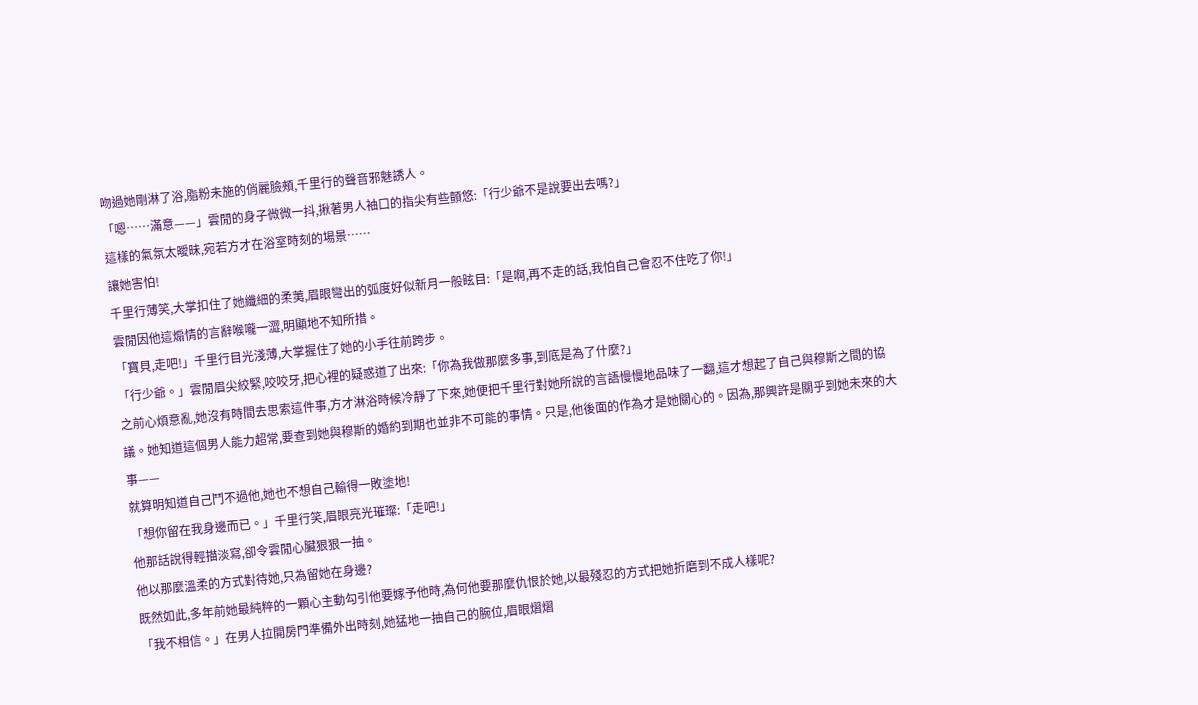吻過她剛淋了浴,脂粉未施的俏麗臉頰,千里行的聲音邪魅誘人。
「嗯……滿意——」雲閒的身子微微一抖,揪著男人袖口的指尖有些顫悠:「行少爺不是說要出去嗎?」
這樣的氣氛太曖昧,宛若方才在浴室時刻的場景……
讓她害怕!
千里行薄笑,大掌扣住了她纖細的柔荑,眉眼彎出的弧度好似新月一般眩目:「是啊,再不走的話,我怕自己會忍不住吃了你!」
雲閒因他這煽情的言辭喉嚨一澀,明顯地不知所措。
「寶貝,走吧!」千里行目光淺薄,大掌握住了她的小手往前跨步。
「行少爺。」雲閒眉尖絞緊,咬咬牙,把心裡的疑惑道了出來:「你為我做那麼多事,到底是為了什麼?」
之前心煩意亂,她沒有時間去思索這件事,方才淋浴時候冷靜了下來,她便把千里行對她所說的言語慢慢地品味了一翻,這才想起了自己與穆斯之間的協議。她知道這個男人能力超常,要查到她與穆斯的婚約到期也並非不可能的事情。只是,他後面的作為才是她關心的。因為,那興許是關乎到她未來的大事——
就算明知道自己鬥不過他,她也不想自己輸得一敗塗地!
「想你留在我身邊而已。」千里行笑,眉眼亮光璀璨:「走吧!」
他那話說得輕描淡寫,卻令雲閒心臟狠狠一抽。
他以那麼溫柔的方式對待她,只為留她在身邊?
既然如此,多年前她最純粹的一顆心主動勾引他要嫁予他時,為何他要那麼仇恨於她,以最殘忍的方式把她折磨到不成人樣呢?
「我不相信。」在男人拉開房門準備外出時刻,她猛地一抽自己的腕位,眉眼熠熠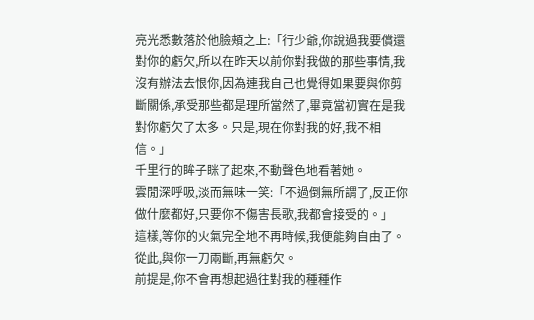亮光悉數落於他臉頰之上:「行少爺,你說過我要償還對你的虧欠,所以在昨天以前你對我做的那些事情,我沒有辦法去恨你,因為連我自己也覺得如果要與你剪斷關係,承受那些都是理所當然了,畢竟當初實在是我對你虧欠了太多。只是,現在你對我的好,我不相信。」
千里行的眸子眯了起來,不動聲色地看著她。
雲閒深呼吸,淡而無味一笑:「不過倒無所謂了,反正你做什麼都好,只要你不傷害長歌,我都會接受的。」
這樣,等你的火氣完全地不再時候,我便能夠自由了。
從此,與你一刀兩斷,再無虧欠。
前提是,你不會再想起過往對我的種種作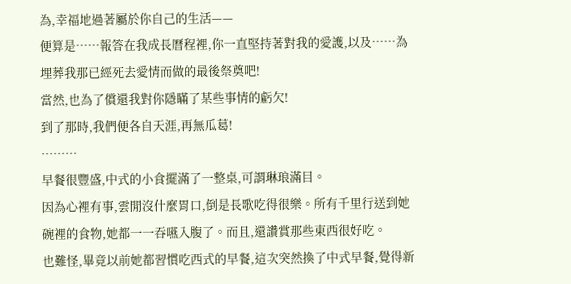為,幸福地過著屬於你自己的生活——
便算是……報答在我成長曆程裡,你一直堅持著對我的愛護,以及……為埋葬我那已經死去愛情而做的最後祭奠吧!
當然,也為了償還我對你隱瞞了某些事情的虧欠!
到了那時,我們便各自天涯,再無瓜葛!
………
早餐很豐盛,中式的小食擺滿了一整桌,可謂琳琅滿目。
因為心裡有事,雲閒沒什麼胃口,倒是長歌吃得很樂。所有千里行送到她碗裡的食物,她都一一吞嚥入腹了。而且,還讚賞那些東西很好吃。
也難怪,畢竟以前她都習慣吃西式的早餐,這次突然換了中式早餐,覺得新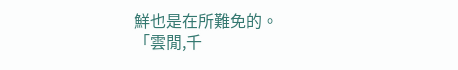鮮也是在所難免的。
「雲閒,千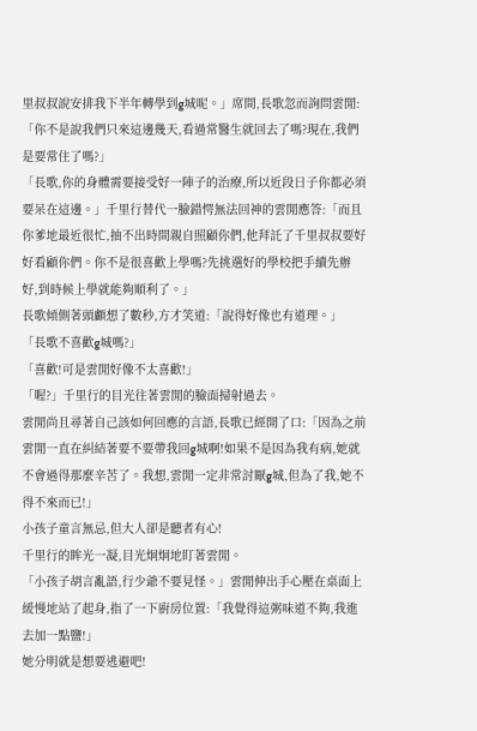里叔叔說安排我下半年轉學到g城呢。」席間,長歌忽而詢問雲閒:「你不是說我們只來這邊幾天,看過常醫生就回去了嗎?現在,我們是要常住了嗎?」
「長歌,你的身體需要接受好一陣子的治療,所以近段日子你都必須要呆在這邊。」千里行替代一臉錯愕無法回神的雲閒應答:「而且你爹地最近很忙,抽不出時間親自照顧你們,他拜託了千里叔叔要好好看顧你們。你不是很喜歡上學嗎?先挑選好的學校把手續先辦好,到時候上學就能夠順利了。」
長歌傾側著頭顱想了數秒,方才笑道:「說得好像也有道理。」
「長歌不喜歡g城嗎?」
「喜歡!可是雲閒好像不太喜歡!」
「喔?」千里行的目光往著雲閒的臉面掃射過去。
雲閒尚且尋著自己該如何回應的言語,長歌已經開了口:「因為之前雲閒一直在糾結著要不要帶我回g城啊!如果不是因為我有病,她就不會過得那麼辛苦了。我想,雲閒一定非常討厭g城,但為了我,她不得不來而已!」
小孩子童言無忌,但大人卻是聽者有心!
千里行的眸光一凝,目光炯炯地盯著雲閒。
「小孩子胡言亂語,行少爺不要見怪。」雲閒伸出手心壓在桌面上緩慢地站了起身,指了一下廚房位置:「我覺得這粥味道不夠,我進去加一點鹽!」
她分明就是想要逃避吧!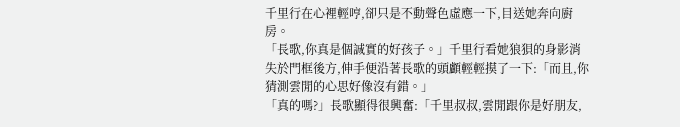千里行在心裡輕哼,卻只是不動聲色虛應一下,目送她奔向廚房。
「長歌,你真是個誠實的好孩子。」千里行看她狼狽的身影消失於門框後方,伸手便沿著長歌的頭顱輕輕摸了一下:「而且,你猜測雲閒的心思好像沒有錯。」
「真的嗎?」長歌顯得很興奮:「千里叔叔,雲閒跟你是好朋友,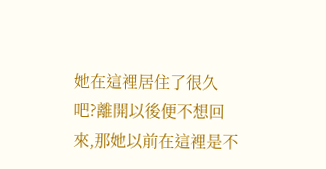她在這裡居住了很久吧?離開以後便不想回來,那她以前在這裡是不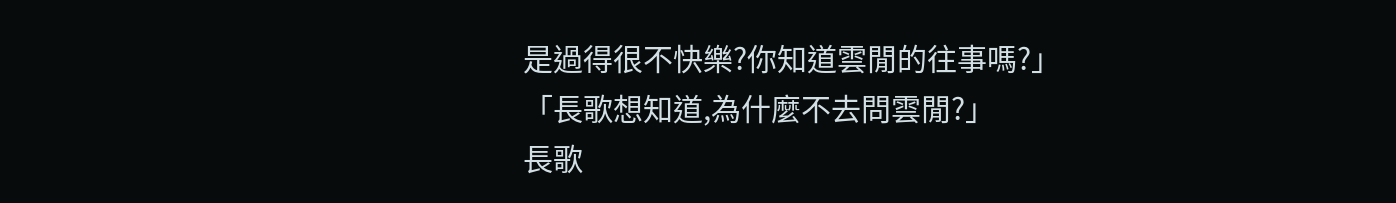是過得很不快樂?你知道雲閒的往事嗎?」
「長歌想知道,為什麼不去問雲閒?」
長歌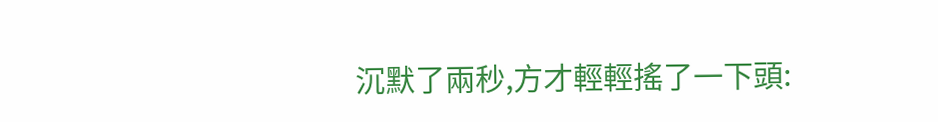沉默了兩秒,方才輕輕搖了一下頭: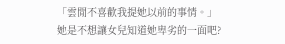「雲閒不喜歡我提她以前的事情。」
她是不想讓女兒知道她卑劣的一面吧?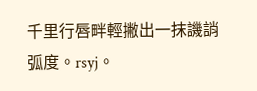千里行唇畔輕撇出一抹譏誚弧度。rsyj。